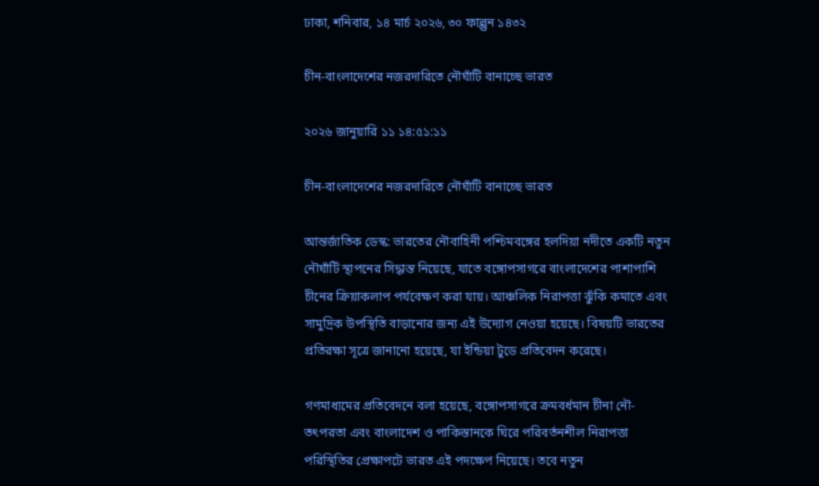ঢাকা, শনিবার, ১৪ মার্চ ২০২৬, ৩০ ফাল্গুন ১৪৩২

চীন-বাংলাদেশের নজরদারিতে নৌঘাঁটি বানাচ্ছে ভারত

২০২৬ জানুয়ারি ১১ ১৪:৫১:১১

চীন-বাংলাদেশের নজরদারিতে নৌঘাঁটি বানাচ্ছে ভারত

আন্তর্জাতিক ডেস্ক: ভারতের নৌবাহিনী পশ্চিমবঙ্গের হলদিয়া নদীতে একটি নতুন নৌঘাঁটি স্থাপনের সিদ্ধান্ত নিয়েছে, যাতে বঙ্গোপসাগরে বাংলাদেশের পাশাপাশি চীনের ক্রিয়াকলাপ পর্যবেক্ষণ করা যায়। আঞ্চলিক নিরাপত্তা ঝুঁকি কমাতে এবং সামুদ্রিক উপস্থিতি বাড়ানোর জন্য এই উদ্যোগ নেওয়া হয়েছে। বিষয়টি ভারতের প্রতিরক্ষা সূত্রে জানানো হয়েছে, যা ইন্ডিয়া টুডে প্রতিবেদন করেছে।

গণমাধ্যমের প্রতিবেদনে বলা হয়েছে, বঙ্গোপসাগরে ক্রমবর্ধমান চীনা নৌ-তৎপরতা এবং বাংলাদেশ ও পাকিস্তানকে ঘিরে পরিবর্তনশীল নিরাপত্তা পরিস্থিতির প্রেক্ষাপটে ভারত এই পদক্ষেপ নিয়েছে। তবে নতুন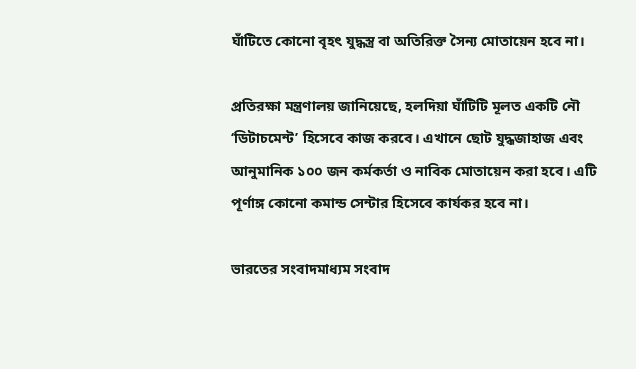ঘাঁটিতে কোনো বৃহৎ যুদ্ধস্ত্র বা অতিরিক্ত সৈন্য মোতায়েন হবে না।

প্রতিরক্ষা মন্ত্রণালয় জানিয়েছে, হলদিয়া ঘাঁটিটি মূলত একটি নৌ ‘ডিটাচমেন্ট’ হিসেবে কাজ করবে। এখানে ছোট যুদ্ধজাহাজ এবং আনুমানিক ১০০ জন কর্মকর্তা ও নাবিক মোতায়েন করা হবে। এটি পূর্ণাঙ্গ কোনো কমান্ড সেন্টার হিসেবে কার্যকর হবে না।

ভারতের সংবাদমাধ্যম সংবাদ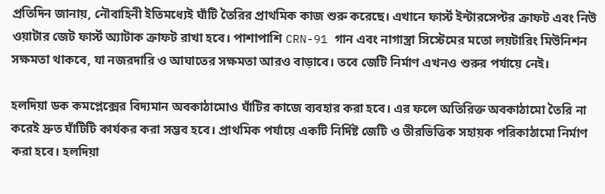প্রতিদিন জানায়, নৌবাহিনী ইতিমধ্যেই ঘাঁটি তৈরির প্রাথমিক কাজ শুরু করেছে। এখানে ফার্স্ট ইন্টারসেপ্টর ক্রাফট এবং নিউ ওয়াটার জেট ফার্স্ট অ্যাটাক ক্রাফট রাখা হবে। পাশাপাশি CRN-91 গান এবং নাগাস্ত্রা সিস্টেমের মতো লয়টারিং মিউনিশন সক্ষমতা থাকবে, যা নজরদারি ও আঘাতের সক্ষমতা আরও বাড়াবে। তবে জেটি নির্মাণ এখনও শুরুর পর্যায়ে নেই।

হলদিয়া ডক কমপ্লেক্সের বিদ্যমান অবকাঠামোও ঘাঁটির কাজে ব্যবহার করা হবে। এর ফলে অতিরিক্ত অবকাঠামো তৈরি না করেই দ্রুত ঘাঁটিটি কার্যকর করা সম্ভব হবে। প্রাথমিক পর্যায়ে একটি নির্দিষ্ট জেটি ও তীরভিত্তিক সহায়ক পরিকাঠামো নির্মাণ করা হবে। হলদিয়া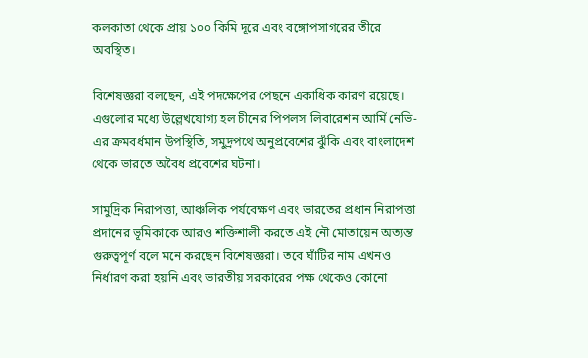কলকাতা থেকে প্রায় ১০০ কিমি দূরে এবং বঙ্গোপসাগরের তীরে অবস্থিত।

বিশেষজ্ঞরা বলছেন, এই পদক্ষেপের পেছনে একাধিক কারণ রয়েছে। এগুলোর মধ্যে উল্লেখযোগ্য হল চীনের পিপলস লিবারেশন আর্মি নেভি-এর ক্রমবর্ধমান উপস্থিতি, সমুদ্রপথে অনুপ্রবেশের ঝুঁকি এবং বাংলাদেশ থেকে ভারতে অবৈধ প্রবেশের ঘটনা।

সামুদ্রিক নিরাপত্তা, আঞ্চলিক পর্যবেক্ষণ এবং ভারতের প্রধান নিরাপত্তা প্রদানের ভূমিকাকে আরও শক্তিশালী করতে এই নৌ মোতায়েন অত্যন্ত গুরুত্বপূর্ণ বলে মনে করছেন বিশেষজ্ঞরা। তবে ঘাঁটির নাম এখনও নির্ধারণ করা হয়নি এবং ভারতীয় সরকারের পক্ষ থেকেও কোনো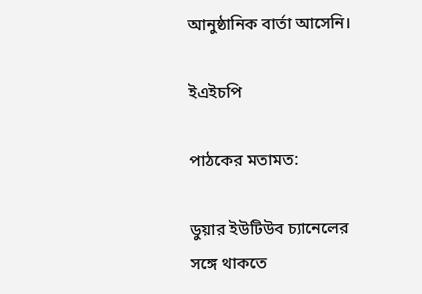আনুষ্ঠানিক বার্তা আসেনি।

ইএইচপি

পাঠকের মতামত:

ডুয়ার ইউটিউব চ্যানেলের সঙ্গে থাকতে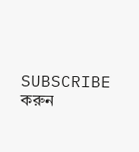SUBSCRIBE করুন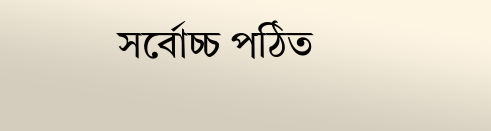সর্বোচ্চ পঠিত